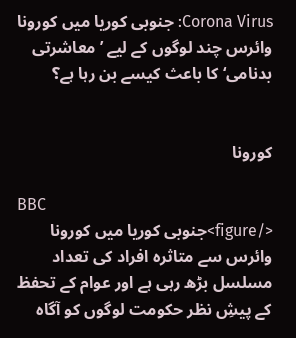Corona Virus: جنوبی کوریا میں کورونا وائرس چند لوگوں کے لیے ’معاشرتی بدنامی‘ کا باعث کیسے بن رہا ہے؟


کورونا

BBC
</figure>جنوبی کوریا میں کورونا وائرس سے متاثرہ افراد کی تعداد مسلسل بڑھ رہی ہے اور عوام کے تحفظ کے پیشِ نظر حکومت لوگوں کو آگاہ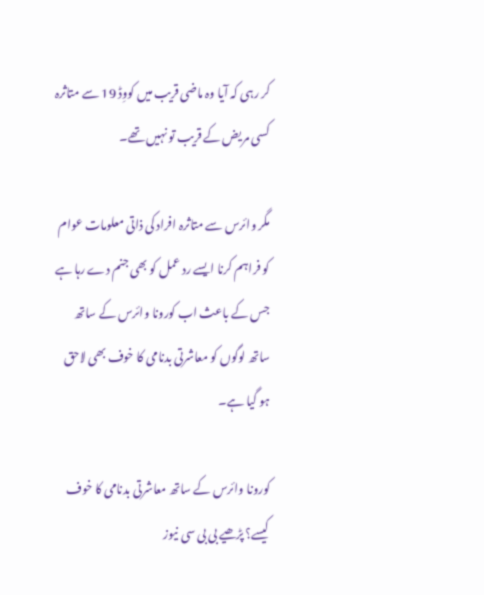کر رہی کہ آیا وہ ماضی قریب میں کووِڈ 19 سے متاثرہ کسی مریض کے قریب تو نہیں تھے۔

مگر وائرس سے متاثرہ افراد کی ذاتی معلومات عوام کو فراہم کرنا ایسے رد عمل کو بھی جنم دے رہا ہے جس کے باعث اب کورونا وائرس کے ساتھ ساتھ لوگوں کو معاشرتی بدنامی کا خوف بھی لاحق ہو گیا ہے۔

کورونا وائرس کے ساتھ معاشرتی بدنامی کا خوف کیسے؟ پڑھیے بی بی سی نیوز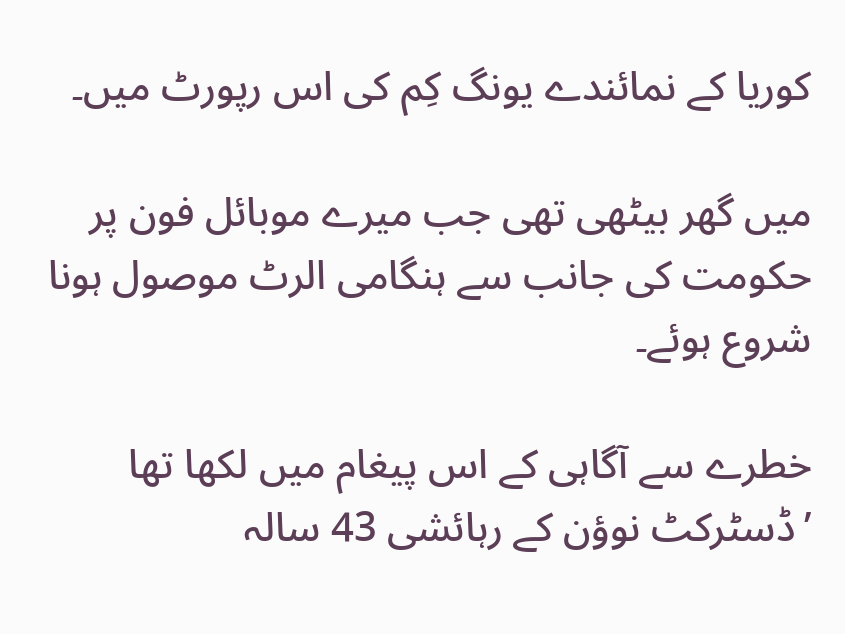کوریا کے نمائندے یونگ کِم کی اس رپورٹ میں۔

میں گھر بیٹھی تھی جب میرے موبائل فون پر حکومت کی جانب سے ہنگامی الرٹ موصول ہونا شروع ہوئے۔

خطرے سے آگاہی کے اس پیغام میں لکھا تھا ’ڈسٹرکٹ نوؤن کے رہائشی 43 سالہ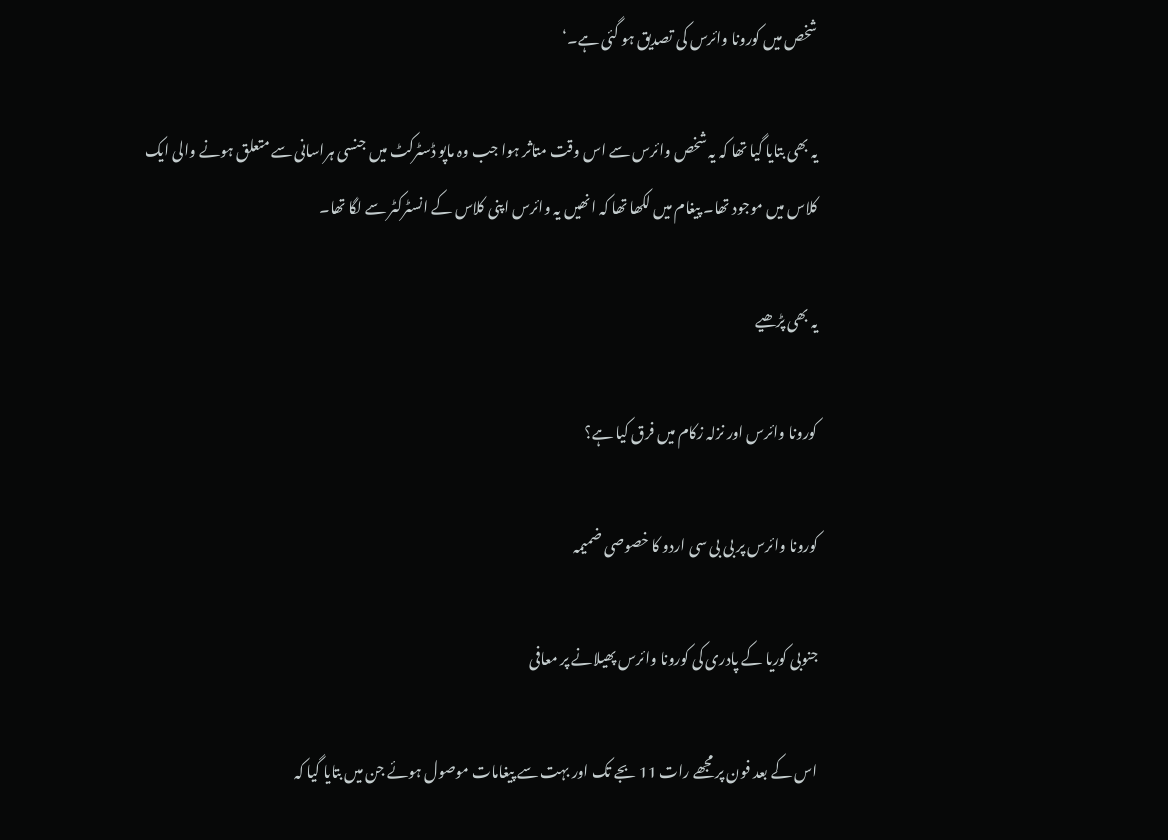شخص میں کورونا وائرس کی تصدیق ہو گئی ہے۔‘

یہ بھی بتایا گیا تھا کہ یہ شخص وائرس سے اس وقت متاثر ہوا جب وہ ماپو ڈسٹرکٹ میں جنسی ہراسانی سے متعلق ہونے والی ایک کلاس میں موجود تھا۔ پیغام میں لکھا تھا کہ انھیں یہ وائرس اپنی کلاس کے انسٹرکٹر سے لگا تھا۔

یہ بھی پڑھیے

کورونا وائرس اور نزلہ زکام میں فرق کیا ہے؟

کورونا وائرس پر بی بی سی اردو کا خصوصی ضمیمہ

جنوبی کوریا کے پادری کی کورونا وائرس پھیلانے پر معافی

اس کے بعد فون پر مجھے رات 11 بجے تک اور بہت سے پیغامات موصول ہوئے جن میں بتایا گیا کہ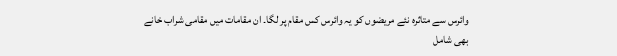وائرس سے متاثرہ نئے مریضوں کو یہ وائرس کس مقام پر لگا۔ ان مقامات میں مقامی شراب خانے بھی شامل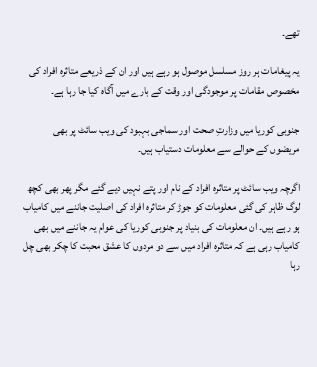تھے۔

یہ پیغامات ہر روز مسلسل موصول ہو رہے ہیں اور ان کے ذریعے متاثرہ افراد کی مخصوص مقامات پر موجودگی اور وقت کے بارے میں آگاہ کیا جا رہا ہے۔

جنوبی کوریا میں وزارتِ صحت اور سماجی بہبود کی ویب سائٹ پر بھی مریضوں کے حوالے سے معلومات دستیاب ہیں۔

اگرچہ ویب سائٹ پر متاثرہ افراد کے نام اور پتے نہیں دیے گئے مگر پھر بھی کچھ لوگ ظاہر کی گئی معلومات کو جوڑ کر متاثرہ افراد کی اصلیت جاننے میں کامیاب ہو رہے ہیں۔ ان معلومات کی بنیاد پر جنوبی کوریا کی عوام یہ جاننے میں بھی کامیاب رہی ہے کہ متاثرہ افراد میں سے دو مردوں کا عشق محبت کا چکر بھی چل رہا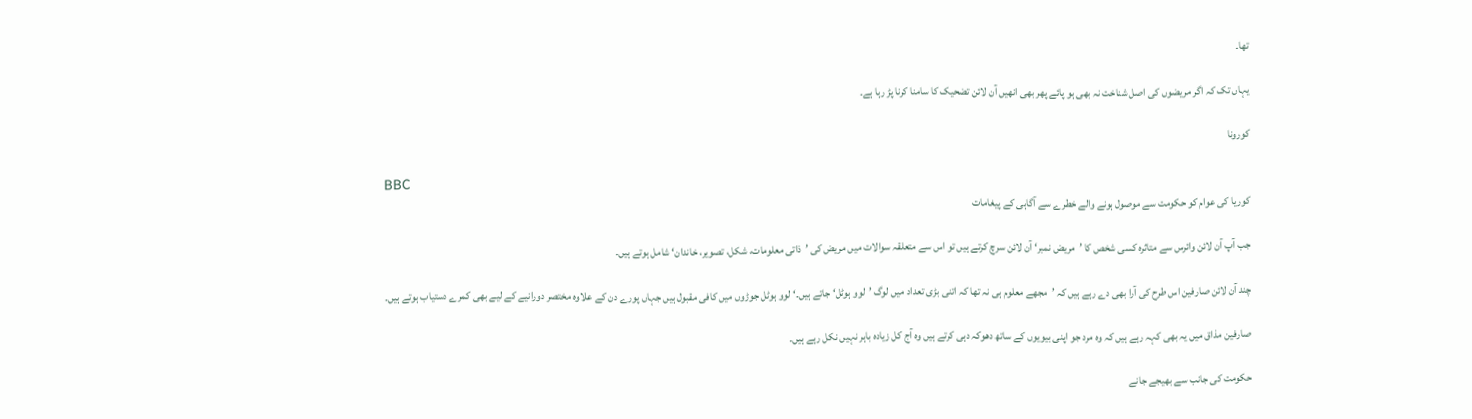تھا۔

یہاں تک کہ اگر مریضوں کی اصل شناخت نہ بھی ہو پائے پھر بھی انھیں آن لائن تضحیک کا سامنا کرنا پڑ رہا ہے۔

کورونا

BBC
کوریا کی عوام کو حکومت سے موصول ہونے والے خطرے سے آگاہی کے پیغامات

جب آپ آن لائن وائرس سے متاثرہ کسی شخص کا ’مریض نمبر‘ آن لائن سرچ کرتے ہیں تو اس سے متعلقہ سوالات میں مریض کی ’ذاتی معلومات، شکل، تصویر، خاندان‘ شامل ہوتے ہیں۔

چند آن لائن صارفین اس طرح کی آرا بھی دے رہے ہیں کہ ’مجھے معلوم ہی نہ تھا کہ اتنی بڑی تعداد میں لوگ ’لوو ہوٹل‘ جاتے ہیں۔‘ لوو ہوٹل جوڑوں میں کافی مقبول ہیں جہاں پورے دن کے علاوہ مختصر دورانیے کے لیے بھی کمرے دستیاب ہوتے ہیں۔

صارفین مذاق میں یہ بھی کہہ رہے ہیں کہ وہ مرد جو اپنی بیویوں کے ساتھ دھوکہ دہی کرتے ہیں وہ آج کل زیادہ باہر نہیں نکل رہے ہیں۔

حکومت کی جانب سے بھیجے جانے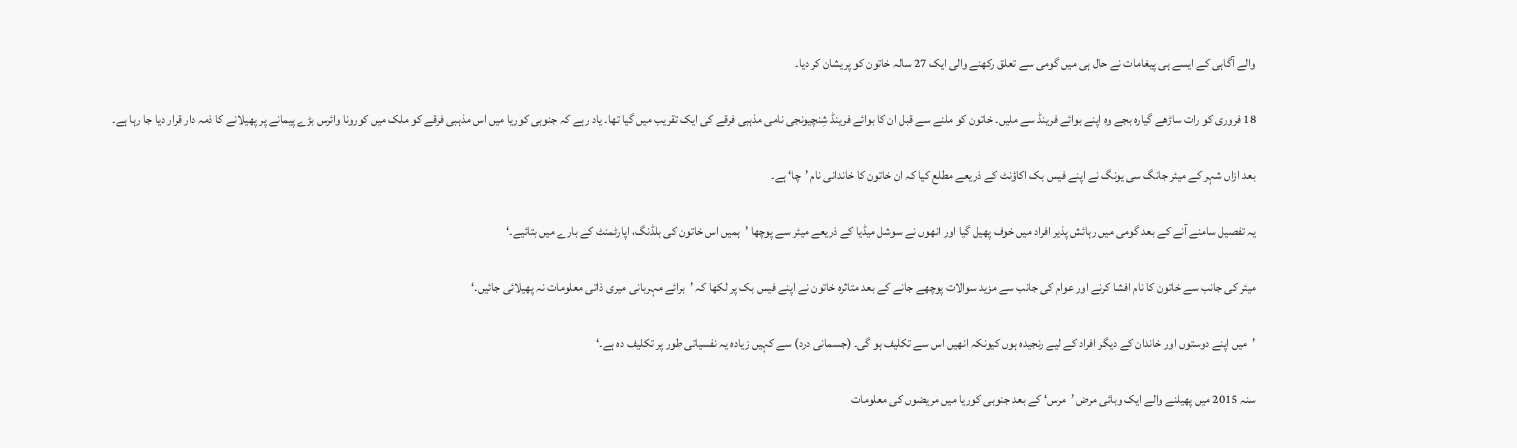والے آگاہی کے ایسے ہی پیغامات نے حال ہی میں گومی سے تعلق رکھنے والی ایک 27 سالہ خاتون کو پریشان کر دیا۔

18 فروری کو رات ساڑھے گیارہ بجے وہ اپنے بوائے فرینڈ سے ملیں۔ خاتون کو ملنے سے قبل ان کا بوائے فرینڈ شِنچیونجی نامی مذہبی فرقے کی ایک تقریب میں گیا تھا۔ یاد رہے کہ جنوبی کوریا میں اس مذہبی فرقے کو ملک میں کورونا وائرس بڑے پیمانے پر پھیلانے کا ذمہ دار قرار دیا جا رہا ہے۔

بعد ازاں شہر کے میئر جانگ سی یونگ نے اپنے فیس بک اکاؤنٹ کے ذریعے مطلع کیا کہ ان خاتون کا خاندانی نام ’چا‘ ہے۔

یہ تفصیل سامنے آنے کے بعد گومی میں رہائش پذیر افراد میں خوف پھیل گیا اور انھوں نے سوشل میڈیا کے ذریعے میئر سے پوچھا ’ہمیں اس خاتون کی بلڈنگ، اپارٹمنٹ کے بارے میں بتائیے۔‘

میئر کی جانب سے خاتون کا نام افشا کرنے اور عوام کی جانب سے مزید سوالات پوچھے جانے کے بعد متاثرہ خاتون نے اپنے فیس بک پر لکھا کہ ’برائے مہربانی میری ذاتی معلومات نہ پھیلائی جائیں۔‘

’میں اپنے دوستوں اور خاندان کے دیگر افراد کے لیے رنجیدہ ہوں کیونکہ انھیں اس سے تکلیف ہو گی۔ (جسمانی درد) سے کہیں زیادہ یہ نفسیاتی طور پر تکلیف دہ ہے۔‘

سنہ 2015 میں پھیلنے والے ایک وبائی مرض ’مرس‘ کے بعد جنوبی کوریا میں مریضوں کی معلومات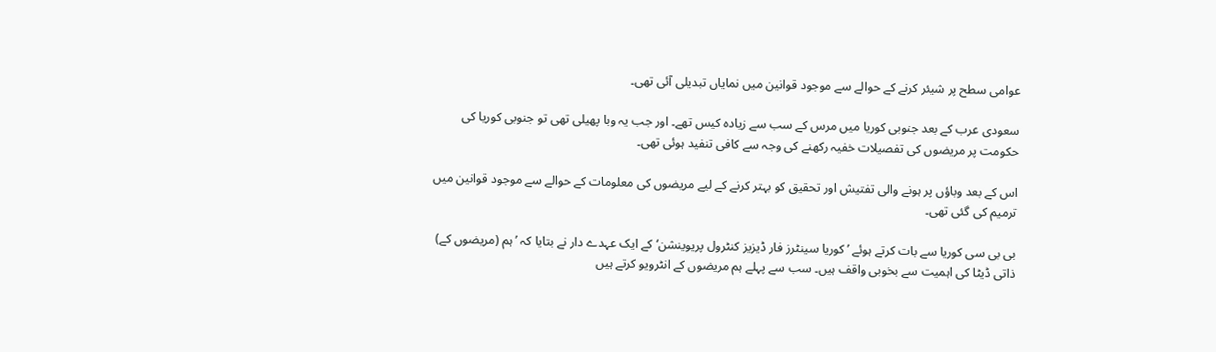عوامی سطح پر شیئر کرنے کے حوالے سے موجود قوانین میں نمایاں تبدیلی آئی تھی۔

سعودی عرب کے بعد جنوبی کوریا میں مرس کے سب سے زیادہ کیس تھے۔ اور جب یہ وبا پھیلی تھی تو جنوبی کوریا کی حکومت پر مریضوں کی تفصیلات خفیہ رکھنے کی وجہ سے کافی تنفید ہوئی تھی۔

اس کے بعد وباؤں پر ہونے والی تفتیش اور تحقیق کو بہتر کرنے کے لیے مریضوں کی معلومات کے حوالے سے موجود قوانین میں ترمیم کی گئی تھی۔

بی بی سی کوریا سے بات کرتے ہوئے ’کوریا سینٹرز فار ڈیزیز کنٹرول پریوینشن‘ کے ایک عہدے دار نے بتایا کہ ’ہم (مریضوں کے) ذاتی ڈیٹا کی اہمیت سے بخوبی واقف ہیں۔ سب سے پہلے ہم مریضوں کے انٹرویو کرتے ہیں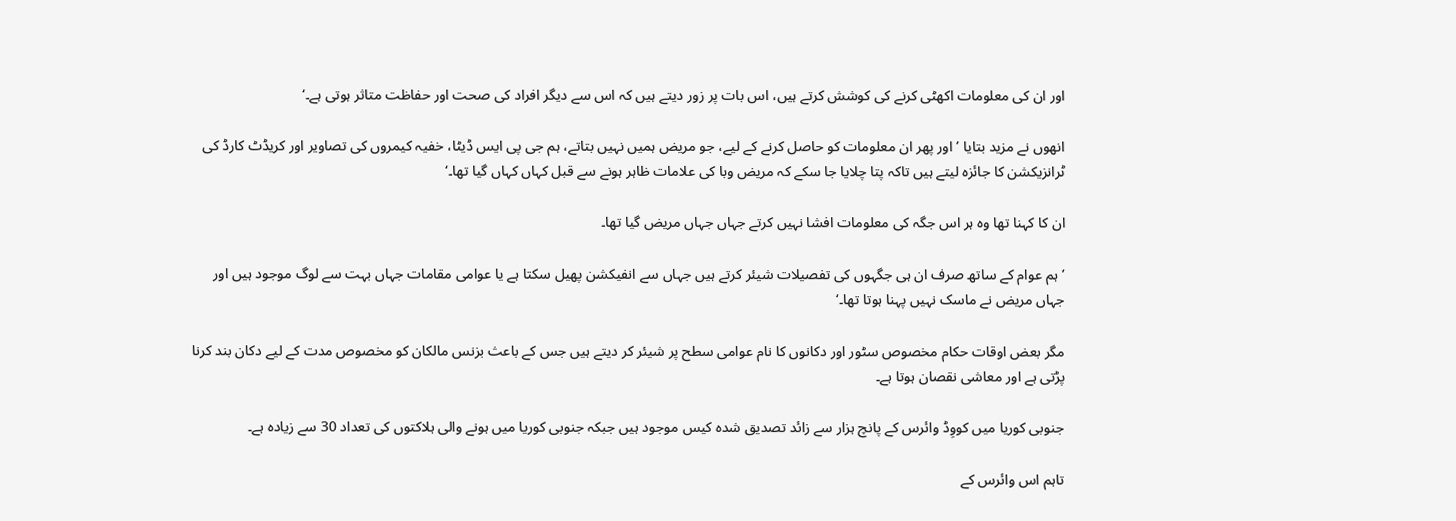اور ان کی معلومات اکھٹی کرنے کی کوشش کرتے ہیں، اس بات پر زور دیتے ہیں کہ اس سے دیگر افراد کی صحت اور حفاظت متاثر ہوتی ہے۔‘

انھوں نے مزید بتایا ’اور پھر ان معلومات کو حاصل کرنے کے لیے، جو مریض ہمیں نہیں بتاتے، ہم جی پی ایس ڈیٹا، خفیہ کیمروں کی تصاویر اور کریڈٹ کارڈ کی ٹرانزیکشن کا جائزہ لیتے ہیں تاکہ پتا چلایا جا سکے کہ مریض وبا کی علامات ظاہر ہونے سے قبل کہاں کہاں گیا تھا۔‘

ان کا کہنا تھا وہ ہر اس جگہ کی معلومات افشا نہیں کرتے جہاں جہاں مریض گیا تھا۔

’ہم عوام کے ساتھ صرف ان ہی جگہوں کی تفصیلات شیئر کرتے ہیں جہاں سے انفیکشن پھیل سکتا ہے یا عوامی مقامات جہاں بہت سے لوگ موجود ہیں اور جہاں مریض نے ماسک نہیں پہنا ہوتا تھا۔‘

مگر بعض اوقات حکام مخصوص سٹور اور دکانوں کا نام عوامی سطح پر شیئر کر دیتے ہیں جس کے باعث بزنس مالکان کو مخصوص مدت کے لیے دکان بند کرنا پڑتی ہے اور معاشی نقصان ہوتا ہے۔

جنوبی کوریا میں کووِڈ وائرس کے پانچ ہزار سے زائد تصدیق شدہ کیس موجود ہیں جبکہ جنوبی کوریا میں ہونے والی ہلاکتوں کی تعداد 30 سے زیادہ ہے۔

تاہم اس وائرس کے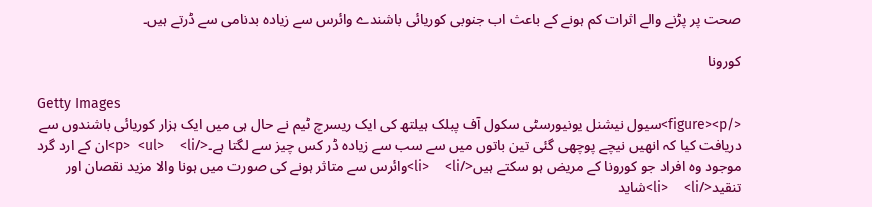صحت پر پڑنے والے اثرات کم ہونے کے باعث اب جنوبی کوریائی باشندے وائرس سے زیادہ بدنامی سے ڈرتے ہیں۔

کورونا

Getty Images
</figure><p>سیول نیشنل یونیورسٹی سکول آف پبلک ہیلتھ کی ایک ریسرچ ٹیم نے حال ہی میں ایک ہزار کوریائی باشندوں سے دریافت کیا کہ انھیں نیچے پوچھی گئی تین باتوں میں سے سب سے زیادہ ڈر کس چیز سے لگتا ہے۔</p>  <ul>    <li>ان کے ارد گرد موجود وہ افراد جو کورونا کے مریض ہو سکتے ہیں</li>    <li>وائرس سے متاثر ہونے کی صورت میں ہونا والا مزید نقصان اور تنقید</li>    <li>شاید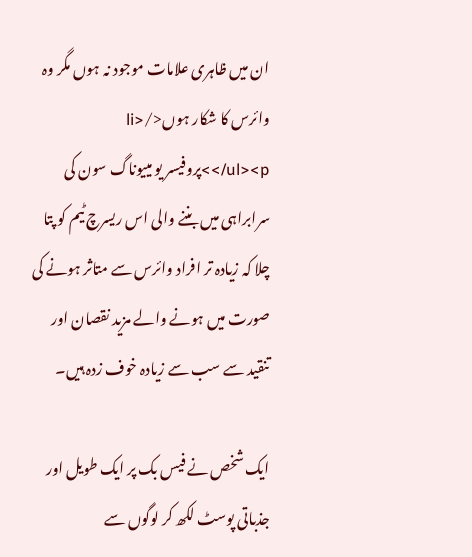ان میں ظاہری علامات موجود نہ ہوں مگر وہ وائرس کا شکار ہوں</li>  </ul><p>پروفیسر یو مییوناگ سون کی سرابراہی میں بننے والی اس ریسرچ ٹیم کو پتا چلا کہ زیادہ تر افراد وائرس سے متاثر ہونے کی صورت میں ہونے والے مزید نقصان اور تنقید سے سب سے زیادہ خوف زدہ ہیں۔

ایک شخص نے فیس بک پر ایک طویل اور جذباتی پوسٹ لکھ کر لوگوں سے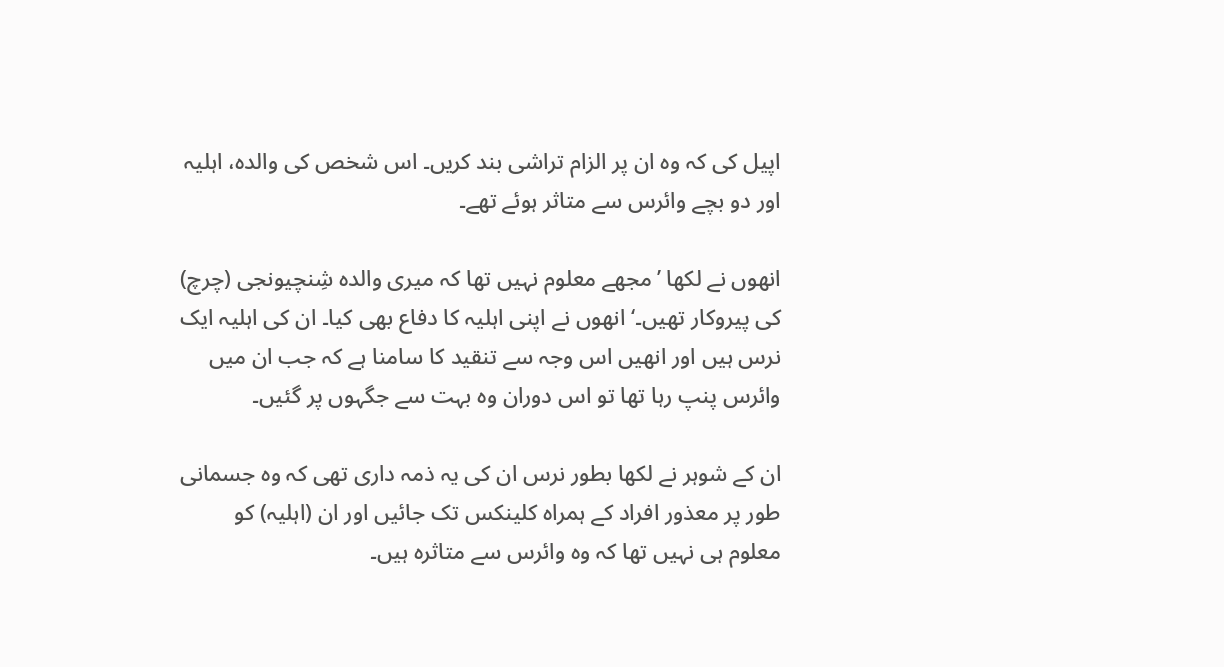اپیل کی کہ وہ ان پر الزام تراشی بند کریں۔ اس شخص کی والدہ، اہلیہ اور دو بچے وائرس سے متاثر ہوئے تھے۔

انھوں نے لکھا ’مجھے معلوم نہیں تھا کہ میری والدہ شِنچیونجی (چرچ) کی پیروکار تھیں۔‘ انھوں نے اپنی اہلیہ کا دفاع بھی کیا۔ ان کی اہلیہ ایک نرس ہیں اور انھیں اس وجہ سے تنقید کا سامنا ہے کہ جب ان میں وائرس پنپ رہا تھا تو اس دوران وہ بہت سے جگہوں پر گئیں۔

ان کے شوہر نے لکھا بطور نرس ان کی یہ ذمہ داری تھی کہ وہ جسمانی طور پر معذور افراد کے ہمراہ کلینکس تک جائیں اور ان (اہلیہ) کو معلوم ہی نہیں تھا کہ وہ وائرس سے متاثرہ ہیں۔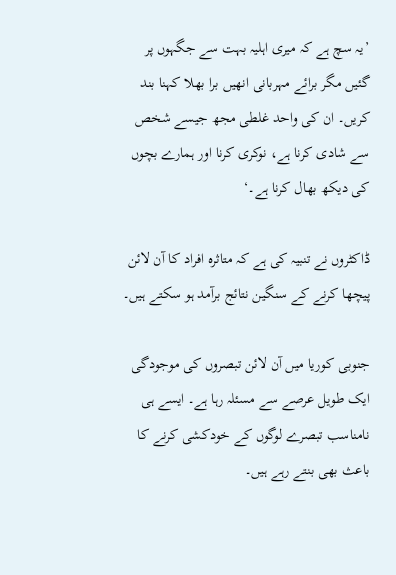’یہ سچ ہے کہ میری اہلیہ بہت سے جگہوں پر گئیں مگر برائے مہربانی انھیں برا بھلا کہنا بند کریں۔ ان کی واحد غلطی مجھ جیسے شخص سے شادی کرنا ہے، نوکری کرنا اور ہمارے بچوں کی دیکھ بھال کرنا ہے۔‘

ڈاکٹروں نے تنبیہ کی ہے کہ متاثرہ افراد کا آن لائن پیچھا کرنے کے سنگین نتائج برآمد ہو سکتے ہیں۔

جنوبی کوریا میں آن لائن تبصروں کی موجودگی ایک طویل عرصے سے مسئلہ رہا ہے۔ ایسے ہی نامناسب تبصرے لوگوں کے خودکشی کرنے کا باعث بھی بنتے رہے ہیں۔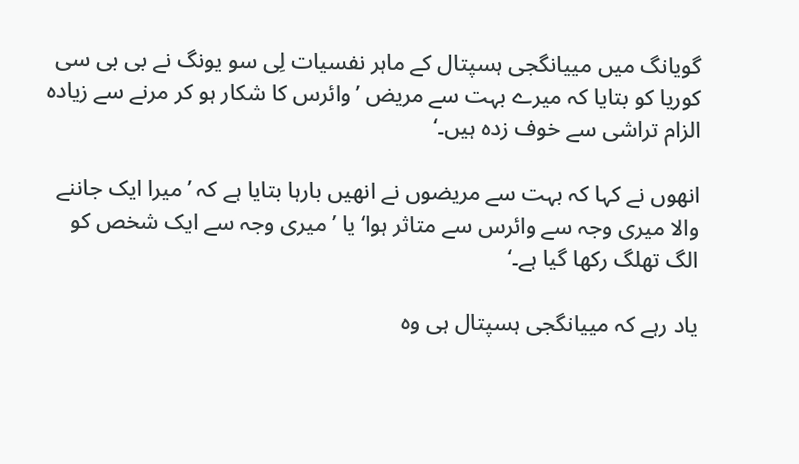گویانگ میں مییانگجی ہسپتال کے ماہر نفسیات لِی سو یونگ نے بی بی سی کوریا کو بتایا کہ میرے بہت سے مریض ’وائرس کا شکار ہو کر مرنے سے زیادہ الزام تراشی سے خوف زدہ ہیں۔‘

انھوں نے کہا کہ بہت سے مریضوں نے انھیں بارہا بتایا ہے کہ ’میرا ایک جاننے والا میری وجہ سے وائرس سے متاثر ہوا‘ یا ’میری وجہ سے ایک شخص کو الگ تھلگ رکھا گیا ہے۔‘

یاد رہے کہ مییانگجی ہسپتال ہی وہ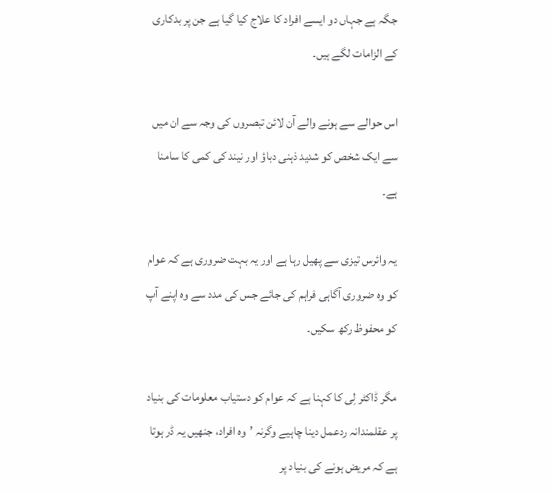جگہ ہے جہاں دو ایسے افراد کا علاج کیا گیا ہے جن پر بدکاری کے الزامات لگے ہیں۔

اس حوالے سے ہونے والے آن لائن تبصروں کی وجہ سے ان میں سے ایک شخص کو شدید ذہنی دباؤ اور نیند کی کمی کا سامنا ہے۔

یہ وائرس تیزی سے پھیل رہا ہے اور یہ بہت ضروری ہے کہ عوام کو وہ ضروری آگاہی فراہم کی جائے جس کی مدد سے وہ اپنے آپ کو محفوظ رکھ سکیں۔

مگر ڈاکٹر لِی کا کہنا ہے کہ عوام کو دستیاب معلومات کی بنیاد پر عقلمندانہ ردعمل دینا چاہیے وگرنہ ’وہ افراد، جنھیں یہ ڈر ہوتا ہے کہ مریض ہونے کی بنیاد پر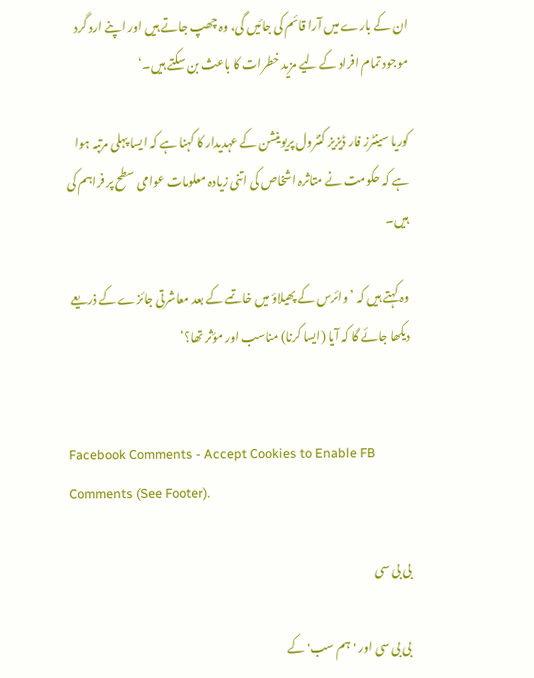ان کے بارے میں آرا قائم کی جائیں گی، وہ چھپ جاتے ہیں اور اپنے ارد گرد موجود تمام افراد کے لیے مزید خطرات کا باعث بن سکتے ہیں۔‘

کوریا سینٹرز فار ڈیزیز کنٹرول پریوینشن کے عہدیدار کا کہنا ہے کہ ایسا پہلی مرتبہ ہوا ہے کہ حکومت نے متاثرہ اشخاص کی اتنی زیادہ معلومات عوامی سطح پر فراہم کی ہیں۔

وہ کہتے ہیں کہ ’وائرس کے پھیلاؤ میں خاتمے کے بعد معاشرتی جائزے کے ذریعے دیکھا جائے گا کہ آیا (ایسا کرنا) مناسب اور مؤثر تھا؟‘


Facebook Comments - Accept Cookies to Enable FB Comments (See Footer).

بی بی سی

بی بی سی اور 'ہم سب' کے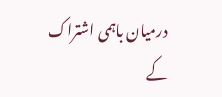درمیان باہمی اشتراک کے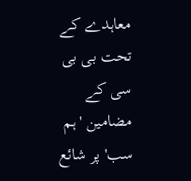معاہدے کے تحت بی بی سی کے مضامین 'ہم سب' پر شائع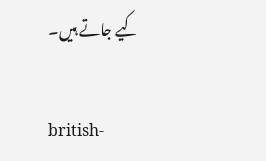کیے جاتے ہیں۔

british-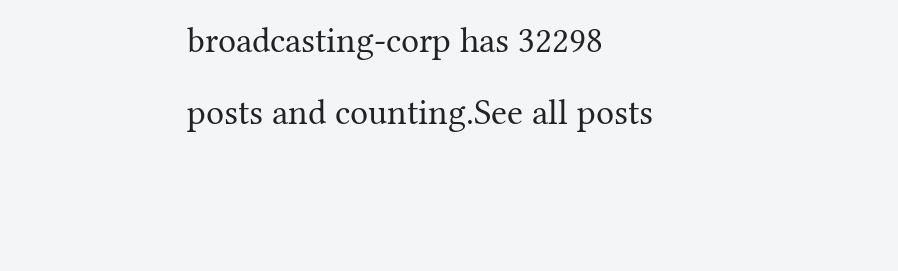broadcasting-corp has 32298 posts and counting.See all posts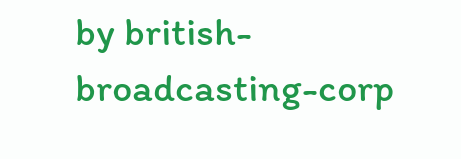by british-broadcasting-corp